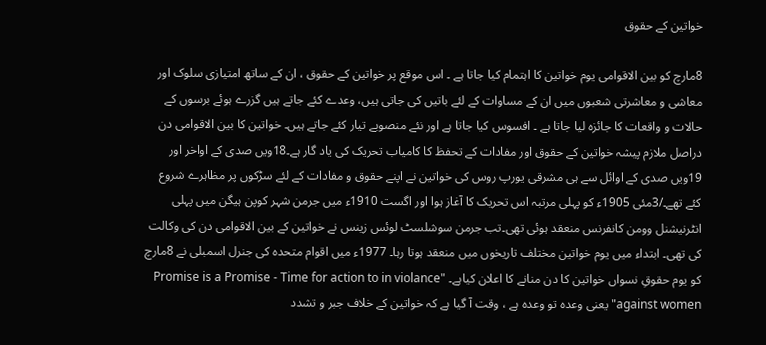خواتین کے حقوق

8مارچ کو بین الاقوامی یوم خواتین کا اہتمام کیا جاتا ہے ۔ اس موقع پر خواتین کے حقوق ، ان کے ساتھ امتیازی سلوک اور معاشی و معاشرتی شعبوں میں ان کے مساوات کے لئے باتیں کی جاتی ہیں، وعدے کئے جاتے ہیں گزرے ہوئے برسوں کے حالات و واقعات کا جائزہ لیا جاتا ہے ۔ افسوس کیا جاتا ہے اور نئے منصوبے تیار کئے جاتے ہیں۔ خواتین کا بین الاقوامی دن دراصل ملازم پیشہ خواتین کے حقوق اور مفادات کے تحفظ کا کامیاب تحریک کی یاد گار ہے۔18ویں صدی کے اواخر اور 19ویں صدی کے اوائل سے ہی مشرقی یورپ روس کی خواتین نے اپنے حقوق و مفادات کے لئے سڑکوں پر مظاہرے شروع کئے تھے۔/3مئی 1905ء کو پہلی مرتبہ اس تحریک کا آغاز ہوا اور اگست 1910ء میں جرمن شہر کوپن ہیگن میں پہلی انٹرنیشنل وومن کانفرنس منعقد ہوئی تھی۔تب جرمن سوشلسٹ لوئس زینس نے خواتین کے بین الاقوامی دن کی وکالت کی تھی۔ ابتداء میں یوم خواتین مختلف تاریخوں میں منعقد ہوتا رہا۔ 1977ء میں اقوام متحدہ کی جنرل اسمبلی نے 8مارچ کو یوم حقوقِ نسواں خواتین کا دن منانے کا اعلان کیاہے۔ "Promise is a Promise - Time for action to in violance against women"یعنی وعدہ تو وعدہ ہے ، وقت آ گیا ہے کہ خواتین کے خلاف جبر و تشدد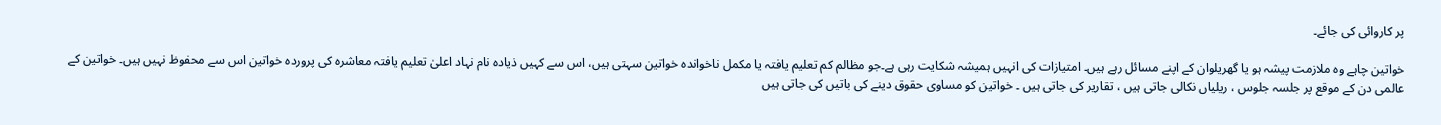پر کاروائی کی جائے۔

خواتین چاہے وہ ملازمت پیشہ ہو یا گھریلوان کے اپنے مسائل رہے ہیں۔ امتیازات کی انہیں ہمیشہ شکایت رہی ہے۔جو مظالم کم تعلیم یافتہ یا مکمل ناخواندہ خواتین سہتی ہیں، اس سے کہیں ذیادہ نام نہاد اعلیٰ تعلیم یافتہ معاشرہ کی پروردہ خواتین اس سے محفوظ نہیں ہیں۔ خواتین کے عالمی دن کے موقع پر جلسہ جلوس ، ریلیاں نکالی جاتی ہیں ، تقاریر کی جاتی ہیں ۔ خواتین کو مساوی حقوق دینے کی باتیں کی جاتی ہیں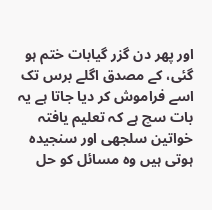اور پھر دن گزر گیابات ختم ہو گئی، کے مصدق اگلے برس تک اسے فراموش کر دیا جاتا ہے یہ بات سچ ہے کہ تعلیم یافتہ خواتین سلجھی اور سنجیدہ ہوتی ہیں وہ مسائل کو حل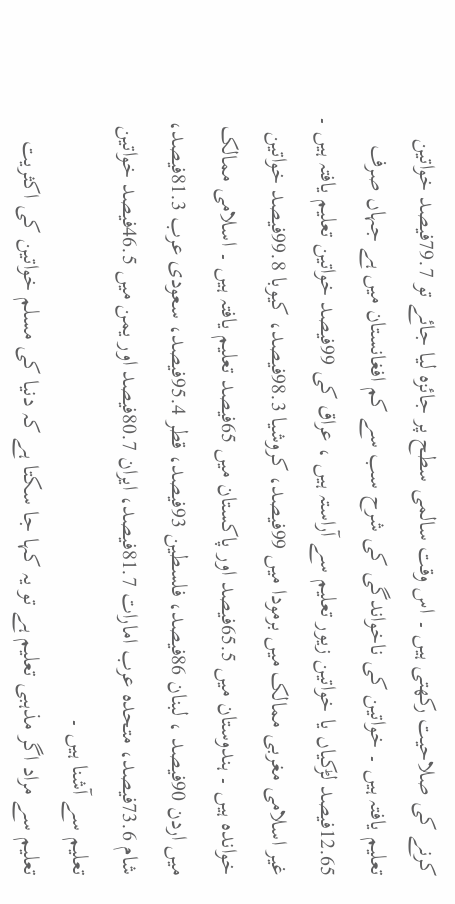کرنے کی صلاحیت رکھتی ہیں ۔ اس وقت سالمی سطح پر جائزہ لیا جائے تو 79.7فیصد خواتین تعلیم یافتہ ہیں ۔ خواتین کی ناخواندگی کی شرح سب سے کم افغانستان میں ہے جہاں صرف 12.65فیصد لڑکیاں یا خواتین زیور تعلیم سے آراستہ ہیں ، عراق کی 99فیصد خواتین تعلیم یافتہ ہیں ۔ غیر اسلامی مغربی ممالک میں برمودا میں 99فیصد، کروشیا 98.3فیصد، کیوبا 99.8فیصد خواتین خواندہ ہیں ۔ ہندوستان میں 65.5فیصد اور پاکستان میں 65فیصد تعلیم یافتہ ہیں ۔ اسلامی ممالک میں اردن 90فیصد ، لبنان 86فیصد، فلسطین 93فیصد، قطر 95.4فیصد، سعودی عرب 81.3فیصد، شام 73.6فیصد، متحدہ عرب امارات 81.7فیصد، ایران 80.7فیصد اور یمن میں 46.5فیصد خواتین تعلیم سے آشنا ہیں ۔
تعلیم سے مراد اگر مذہبی تعلیم ہے تو یہ کہا جا سکتا ہے کہ دنیا کی مسلم خواتین کی اکثریت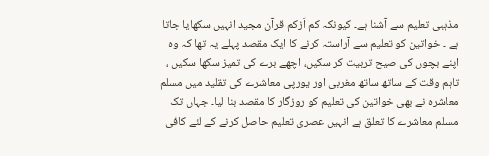مذہبی تعلیم سے آشنا ہے۔ کیونکہ کم اَزکم قرآن مجید انہیں سکھایا جاتا ہے ۔ خواتین کو تعلیم سے آراستہ کرنے کا ایک مقصد پہلے یہ تھا کہ وہ اپنے بچوں کی صیح تربیت کر سکیں، اچھے برے کی تمیز سکھا سکیں ، تاہم وقت کے ساتھ ساتھ مغربی اور یورپی معاشرے کی تقلید میں مسلم معاشرہ نے بھی خواتین کی تعلیم کو روزگار کا مقصد بنا لیا۔ جہاں تک مسلم معاشرے کا تعلق ہے انہیں عصری تعلیم حاصل کرنے کے لئے کافی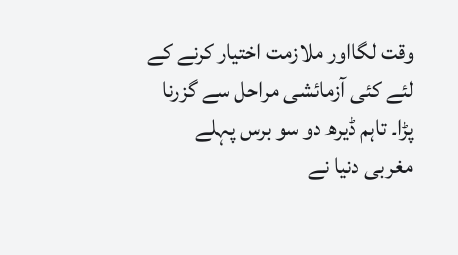وقت لگااور ملازمت اختیار کرنے کے لئے کئی آزمائشی مراحل سے گزرنا پڑا۔ تاہم ڈیرھ دو سو برس پہلے مغربی دنیا نے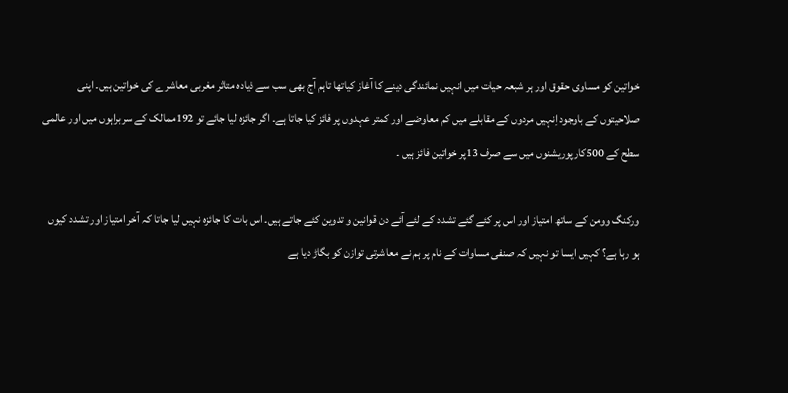خواتین کو مساوی حقوق اور ہر شبعہ حیات میں انہیں نمائندگی دینے کا آغاز کیاتھا تاہم آج بھی سب سے ذیادہ متاثر مغربی معاشرے کی خواتین ہیں۔ اپنی صلاحیتوں کے باوجود اِنہیں مردوں کے مقابلے میں کم معاوضے اور کمتر عہدوں پر فائز کیا جاتا ہے۔ اگر جائزہ لیا جائے تو 192ممالک کے سربراہوں میں اور عالمی سطح کے 500کارپوریشنوں میں سے صرف 13پر خواتین فائز ہیں ۔

ورکنگ وومن کے ساتھ امتیاز اور اس پر کئے گئے تشدد کے لئے آئے دن قوانین و تدوین کئے جاتے ہیں۔ اس بات کا جائزہ نہیں لیا جاتا کہ آخر امتیاز اور تشدد کیوں ہو رہا ہے؟ کہیں ایسا تو نہیں کہ صنفی مساوات کے نام پر ہم نے معاشرتی توازن کو بگاڑ دیا ہے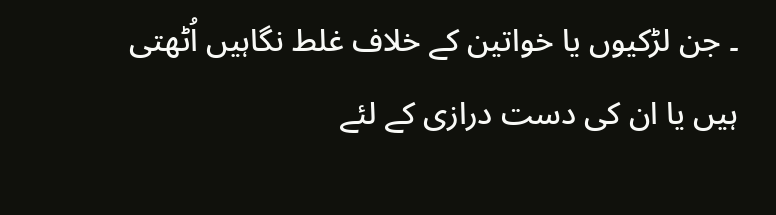۔ جن لڑکیوں یا خواتین کے خلاف غلط نگاہیں اُٹھتی ہیں یا ان کی دست درازی کے لئے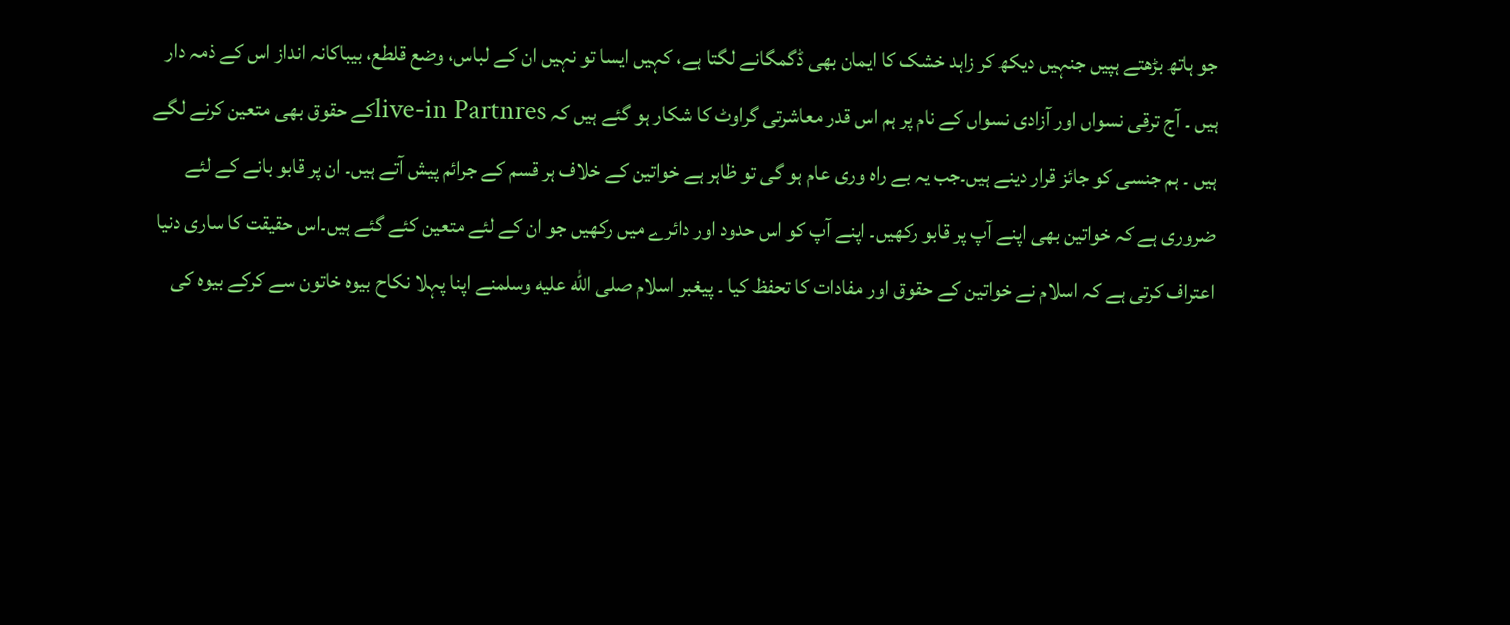جو ہاتھ بڑھتے ہپیں جنہیں دیکھ کر زاہد خشک کا ایمان بھی ڈگمگانے لگتا ہے، کہیں ایسا تو نہیں ان کے لباس، وضع قلطع، بیباکانہ انداز اس کے ذمہ دار ہیں ۔ آج ترقی نسواں اور آزادی نسواں کے نام پر ہم اس قدر معاشرتی گراوٹ کا شکار ہو گئے ہیں کہ live-in Partnresکے حقوق بھی متعین کرنے لگے ہیں ۔ ہم جنسی کو جائز قرار دینے ہیں۔جب یہ بے راہ وری عام ہو گی تو ظاہر ہے خواتین کے خلاف ہر قسم کے جرائم پیش آتے ہیں۔ ان پر قابو بانے کے لئے ضروری ہے کہ خواتین بھی اپنے آپ پر قابو رکھیں۔ اپنے آپ کو اس حدود اور دائرے میں رکھیں جو ان کے لئے متعین کئے گئے ہیں۔اس حقیقت کا ساری دنیا اعتراف کرتی ہے کہ اسلام نے خواتین کے حقوق اور مفادات کا تحفظ کیا ۔ پیغبر اسلام صلى الله عليه وسلمنے اپنا پہلا نکاح بیوہ خاتون سے کرکے بیوہ کی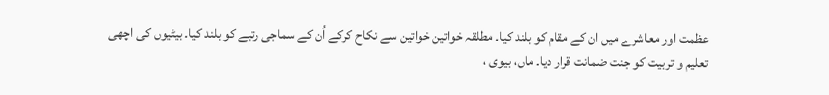عظمت اور معاشرے میں ان کے مقام کو بلند کیا۔ مطلقہ خواتین خواتین سے نکاح کرکے اُن کے سماجی رتبے کو بلند کیا۔ بیٹیوں کی اچھی تعلیم و تربیت کو جنت ضمانت قرار دیا۔ ماں، بیوی ،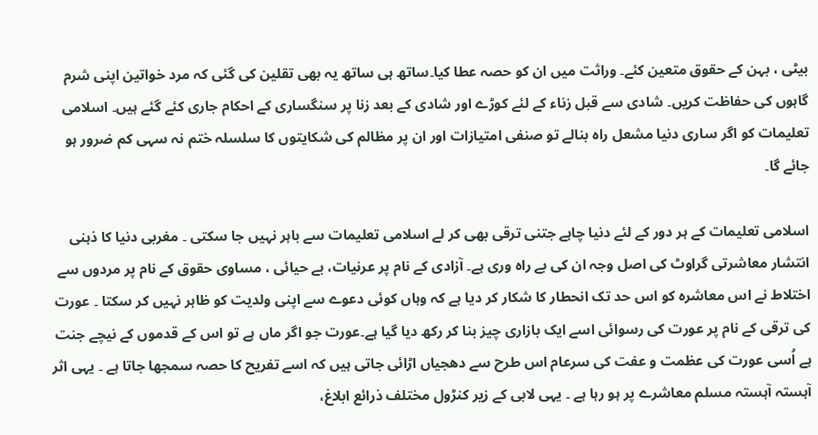بیٹی ، بہن کے حقوق متعین کئے۔ وراثت میں ان کو حصہ عطا کیا۔ساتھ ہی ساتھ یہ بھی تقلین کی گئی کہ مرد خواتین اپنی شرم گاہوں کی حفاظت کریں۔ شادی سے قبل زناء کے لئے کوڑے اور شادی کے بعد زنا پر سنگساری کے احکام جاری کئے گئے ہیں۔ اسلامی تعلیمات کو اگر ساری دنیا مشعل راہ بنالے تو صنفی امتیازات اور ان پر مظالم کی شکایتوں کا سلسلہ ختم نہ سہی کم ضرور ہو جائے گا۔

اسلامی تعلیمات کے ہر دور کے لئے دنیا چاہے جتنی ترقی بھی کر لے اسلامی تعلیمات سے باہر نہیں جا سکتی ۔ مغربی دنیا کا ذہنی انتشار معاشرتی گراوٹ کی اصل وجہ ان کی بے راہ وری ہے۔ آزادی کے نام پر عرنیات، بے حیائی ، مساوی حقوق کے نام پر مردوں سے اختلاط نے اس معاشرہ کو اس حد تک انحطار کا شکار کر دیا ہے کہ وہاں کوئی دعوے سے اپنی ولدیت کو ظاہر نہیں کر سکتا ۔ عورت کی ترقی کے نام پر عورت کی رسوائی اسے ایک بازاری چیز بنا کر رکھ دیا گیا ہے۔عورت جو اگر ماں ہے تو اس کے قدموں کے نیچے جنت ہے اُسی عورت کی عظمت و عفت کی سرعام اس طرح سے دھجیاں اڑائی جاتی ہیں کہ اسے تفریح کا حصہ سمجھا جاتا ہے ۔ یہی اثر آہستہ آہستہ مسلم معاشرے پر ہو رہا ہے ۔ یہی لابی کے زیر کنڑول مختلف ذرائع ابلاغ،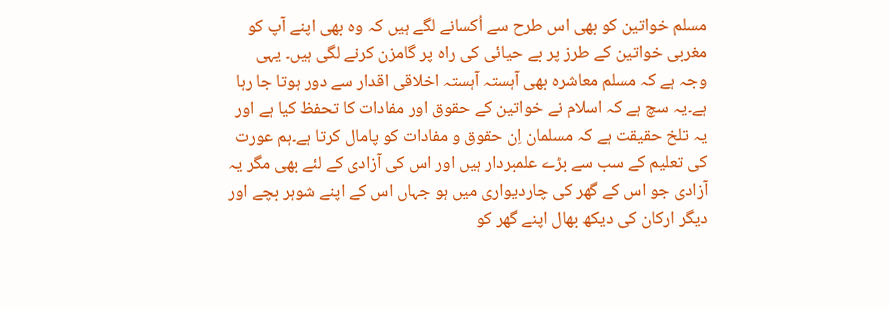مسلم خواتین کو بھی اس طرح سے اُکسانے لگے ہیں کہ وہ بھی اپنے آپ کو مغربی خواتین کے طرز پر بے حیائی کی راہ پر گامزن کرنے لگی ہیں۔ یہی وجہ ہے کہ مسلم معاشرہ بھی آہستہ آہستہ اخلاقی اقدار سے دور ہوتا جا رہا ہے۔یہ سچ ہے کہ اسلام نے خواتین کے حقوق اور مفادات کا تحفظ کیا ہے اور یہ تلخ حقیقت ہے کہ مسلمان اِن حقوق و مفادات کو پامال کرتا ہے۔ہم عورت کی تعلیم کے سب سے بڑے علمبردار ہیں اور اس کی آزادی کے لئے بھی مگر یہ آزادی جو اس کے گھر کی چاردیواری میں ہو جہاں اس کے اپنے شوہر بچے اور دیگر ارکان کی دیکھ بھال اپنے گھر کو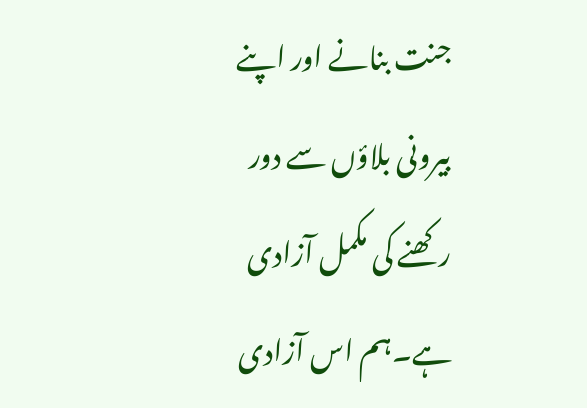جنت بنانے اور اپنے بیرونی بلاؤں سے دور رکھنے کی مکمل آزادی ہے۔ہم اس آزادی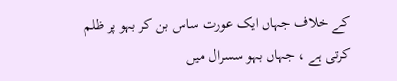کے خلاف جہاں ایک عورت ساس بن کر بہو پر ظلم کرتی ہے ، جہاں بہو سسرال میں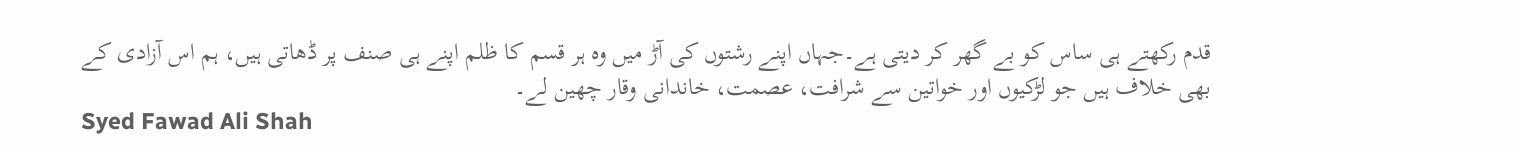قدم رکھتے ہی ساس کو بے گھر کر دیتی ہے۔جہاں اپنے رشتوں کی آڑ میں وہ ہر قسم کا ظلم اپنے ہی صنف پر ڈھاتی ہیں، ہم اس آزادی کے بھی خلاف ہیں جو لڑکیوں اور خواتین سے شرافت، عصمت، خاندانی وقار چھین لے۔
Syed Fawad Ali Shah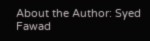About the Author: Syed Fawad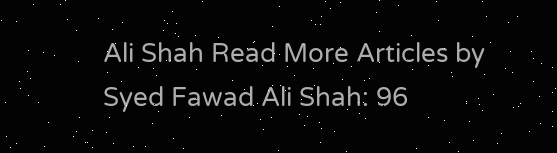Ali Shah Read More Articles by Syed Fawad Ali Shah: 96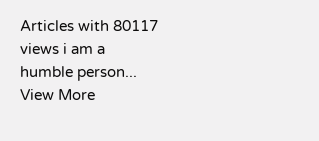Articles with 80117 views i am a humble person... View More